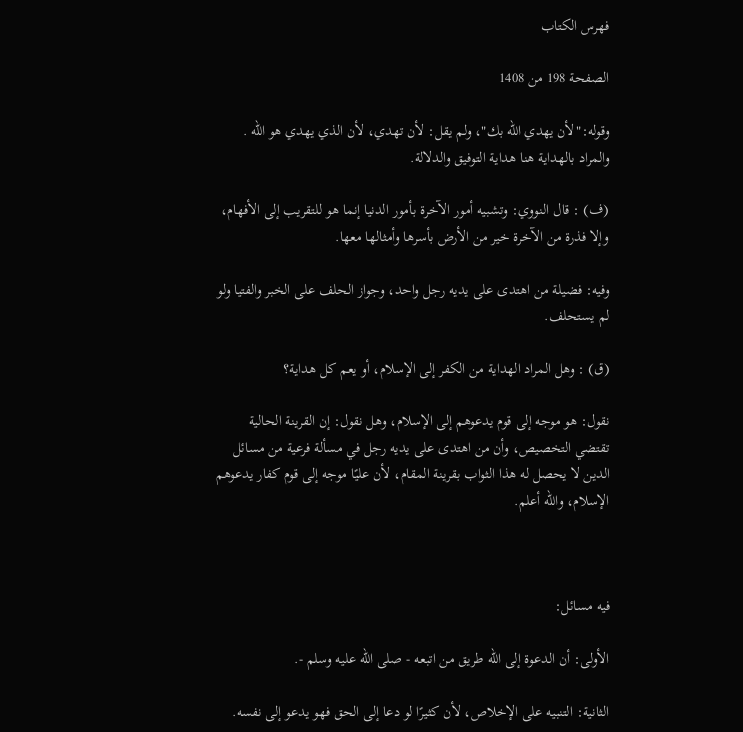فهرس الكتاب

الصفحة 198 من 1408

وقوله:"لأن يهدي الله بك"، ولم يقل: لأن تهدي، لأن الذي يهدي هو الله . والمراد بالهداية هنا هداية التوفيق والدلالة.

(ف) : قال النووي: وتشبيه أمور الآخرة بأمور الدنيا إنما هو للتقريب إلى الأفهام، وإلا فذرة من الآخرة خير من الأرض بأسرها وأمثالها معها.

وفيه: فضيلة من اهتدى على يديه رجل واحد، وجواز الحلف على الخبر والفتيا ولو لم يستحلف.

(ق) : وهل المراد الهداية من الكفر إلى الإسلام، أو يعم كل هداية؟

نقول: هو موجه إلى قوم يدعوهم إلى الإسلام، وهل نقول: إن القرينة الحالية تقتضي التخصيص، وأن من اهتدى على يديه رجل في مسألة فرعية من مسائل الدين لا يحصل له هذا الثواب بقرينة المقام، لأن عليًا موجه إلى قوم كفار يدعوهم الإسلام، والله أعلم.



فيه مسائل:

الأولى: أن الدعوة إلى الله طريق من اتبعه - صلى الله عليه وسلم -.

الثانية: التنبيه على الإخلاص، لأن كثيرًا لو دعا إلى الحق فهو يدعو إلى نفسه.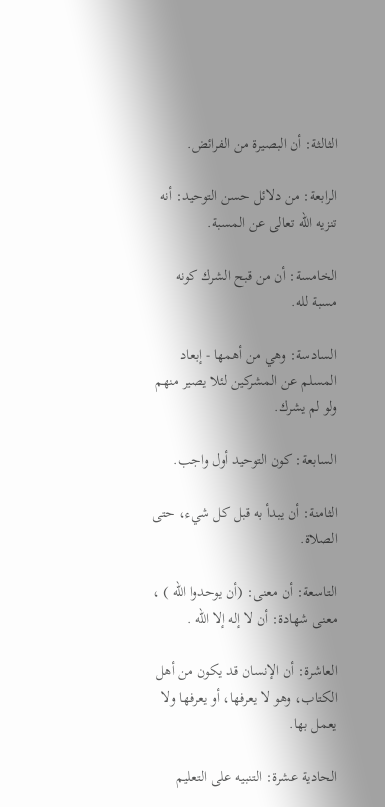الثالثة: أن البصيرة من الفرائض.

الرابعة: من دلائل حسن التوحيد: أنه تنزيه الله تعالى عن المسبة.

الخامسة: أن من قبح الشرك كونه مسبة لله.

السادسة: وهي من أهمها - إبعاد المسلم عن المشركين لئلا يصير منهم ولو لم يشرك.

السابعة: كون التوحيد أول واجب.

الثامنة: أن يبدأ به قبل كل شيء، حتى الصلاة.

التاسعة: أن معنى: (أن يوحدوا الله ) ، معنى شهادة: أن لا إله إلا الله .

العاشرة: أن الإنسان قد يكون من أهل الكتاب، وهو لا يعرفها، أو يعرفها ولا يعمل بها.

الحادية عشرة: التنبيه على التعليم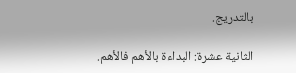بالتدريج.

الثانية عشرة: البداءة بالأهم فالأهم.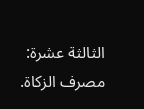الثالثة عشرة: مصرف الزكاة.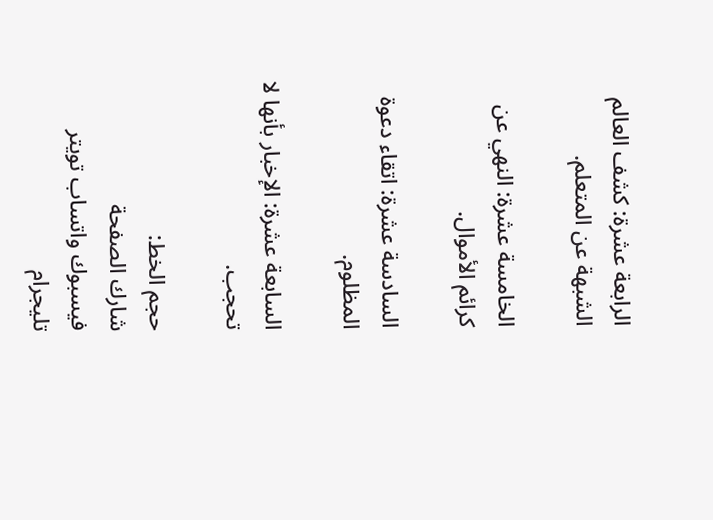الرابعة عشرة: كشف العالم الشبهة عن المتعلم.

الخامسة عشرة: النهي عن كرائم الأموال.

السادسة عشرة: اتقاء دعوة المظلوم.

السابعة عشرة: الإخبار بأنها لا تحجب.

حجم الخط:
شارك الصفحة
فيسبوك واتساب تويتر تليجرام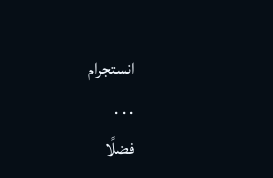انستجرام
. . .
فضلًا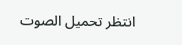انتظر تحميل الصوت